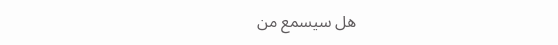هل سيسمع من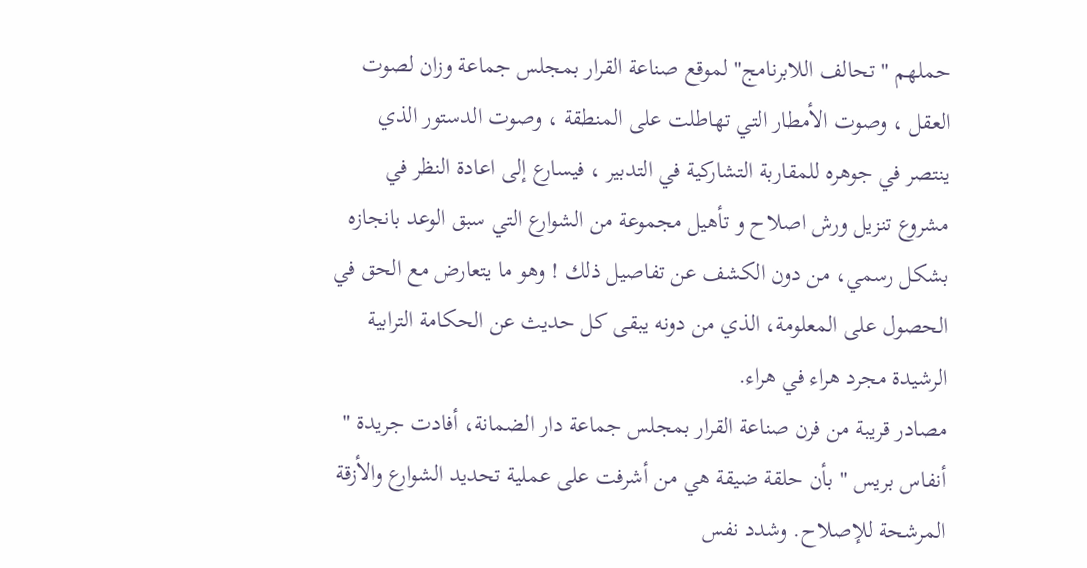حملهم " تحالف اللابرنامج" لموقع صناعة القرار بمجلس جماعة وزان لصوت العقل ، وصوت الأمطار التي تهاطلت على المنطقة ، وصوت الدستور الذي ينتصر في جوهره للمقاربة التشاركية في التدبير ، فيسارع إلى اعادة النظر في مشروع تنزيل ورش اصلاح و تأهيل مجموعة من الشوارع التي سبق الوعد بانجازه بشكل رسمي، من دون الكشف عن تفاصيل ذلك ! وهو ما يتعارض مع الحق في الحصول على المعلومة، الذي من دونه يبقى كل حديث عن الحكامة الترابية الرشيدة مجرد هراء في هراء.
مصادر قريبة من فرن صناعة القرار بمجلس جماعة دار الضمانة، أفادت جريدة " أنفاس بريس " بأن حلقة ضيقة هي من أشرفت على عملية تحديد الشوارع والأزقة المرشحة للإصلاح. وشدد نفس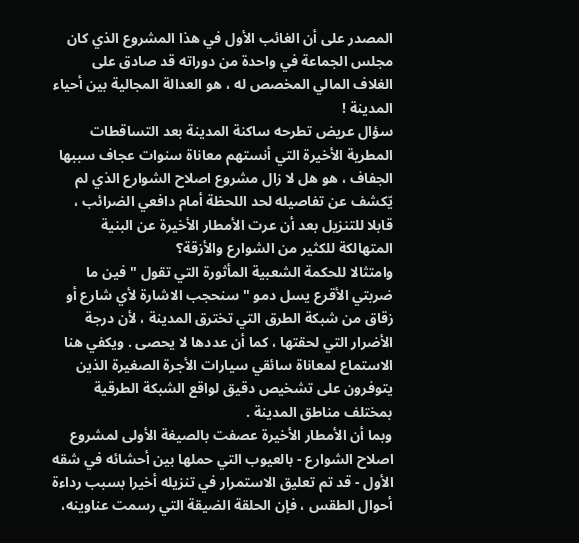المصدر على أن الغائب الأول في هذا المشروع الذي كان مجلس الجماعة في واحدة من دوراته قد صادق على الغلاف المالي المخصص له ، هو العدالة المجالية بين أحياء المدينة !
سؤال عريض تطرحه ساكنة المدينة بعد التساقطات المطرية الأخيرة التي أنستهم معاناة سنوات عجاف سببها الجفاف ، هو هل لا زال مشروع اصلاح الشوارع الذي لم يّكشف عن تفاصيله لحد اللحظة أمام دافعي الضرائب ، قابلا للتنزيل بعد أن عرت الأمطار الأخيرة عن البنية المتهالكة للكثير من الشوارع والأزقة؟
وامتثالا للحكمة الشعبية المأثورة التي تقول " فين ما ضربتي الأقرع يسل دمو " سنحجب الاشارة لأي شارع أو زقاق من شبكة الطرق التي تخترق المدينة ، لأن درجة الأضرار التي لحقتها ، كما أن عددها لا يحصى . ويكفي هنا الاستماع لمعاناة سائقي سيارات الأجرة الصغيرة الذين يتوفرون على تشخيص دقيق لواقع الشبكة الطرقية بمختلف مناطق المدينة .
وبما أن الأمطار الأخيرة عصفت بالصيغة الأولى لمشروع اصلاح الشوارع - بالعيوب التي حملها بين أحشائه في شقه الأول - قد تم تعليق الاستمرار في تنزيله أخيرا بسبب رداءة أحوال الطقس ، فإن الحلقة الضيقة التي رسمت عناوينه،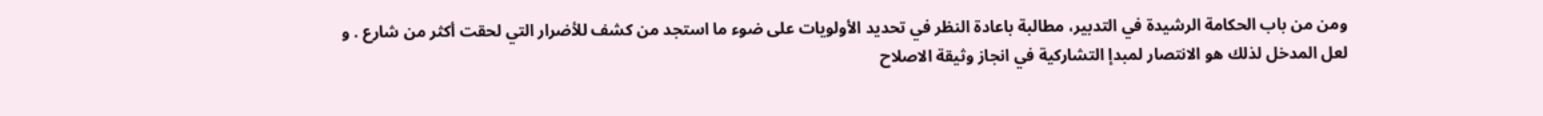ومن من باب الحكامة الرشيدة في التدبير، مطالبة باعادة النظر في تحديد الأولويات على ضوء ما استجد من كشف للأضرار التي لحقت أكثر من شارع . و لعل المدخل لذلك هو الانتصار لمبدإ التشاركية في انجاز وثيقة الاصلاح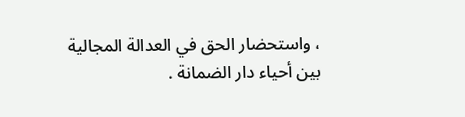، واستحضار الحق في العدالة المجالية بين أحياء دار الضمانة .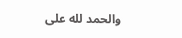والحمد لله على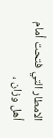الامطار التي فتحت أمام أهل وزان ،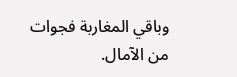وباقي المغاربة فجوات من الآمال.